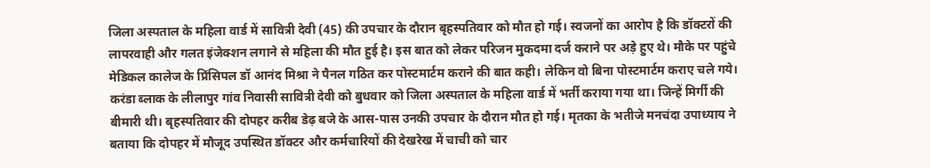जिला अस्पताल के महिला वार्ड में सावित्री देवी (45) की उपचार के दौरान बृहस्पतिवार को मौत हो गई। स्वजनों का आरोप है कि डॉक्टरों की लापरवाही और गलत इंजेक्शन लगाने से महिला की मौत हुई है। इस बात को लेकर परिजन मुकदमा दर्ज कराने पर अड़े हुए थे। मौके पर पहुंचे मेडिकल कालेज के प्रिंसिपल डॉ आनंद मिश्रा ने पैनल गठित कर पोस्टमार्टम कराने की बात कही। लेकिन वो बिना पोस्टमार्टम कराए चले गये।
करंडा ब्लाक के लीलापुर गांव निवासी सावित्री देवी को बुधवार को जिला अस्पताल के महिला वार्ड में भर्ती कराया गया था। जिन्हें मिर्गी की बीमारी थी। बृहस्पतिवार की दोपहर करीब डेढ़ बजे के आस-पास उनकी उपचार के दौरान मौत हो गई। मृतका के भतीजे मनचंदा उपाध्याय ने बताया कि दोपहर में मौजूद उपस्थित डॉक्टर और कर्मचारियों की देखरेख में चाची को चार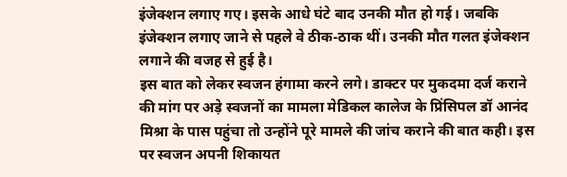इंजेक्शन लगाए गए। इसके आधे घंटे बाद उनकी मौत हो गई। जबकि इंजेक्शन लगाए जाने से पहले वे ठीक-ठाक थीं। उनकी मौत गलत इंजेक्शन लगाने की वजह से हुई है।
इस बात को लेकर स्वजन हंगामा करने लगे। डाक्टर पर मुकदमा दर्ज कराने की मांग पर अड़े स्वजनों का मामला मेडिकल कालेज के प्रिंसिपल डॉ आनंद मिश्रा के पास पहुंचा तो उन्होंने पूरे मामले की जांच कराने की बात कही। इस पर स्वजन अपनी शिकायत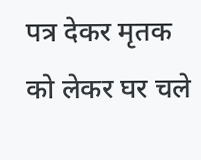पत्र देकर मृतक को लेकर घर चले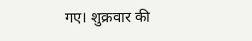गए। शुक्रवार की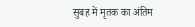सुबह में मृतक का अंतिम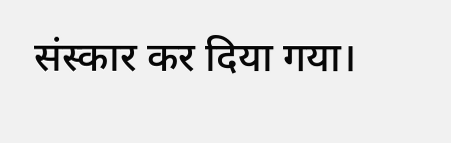संस्कार कर दिया गया।